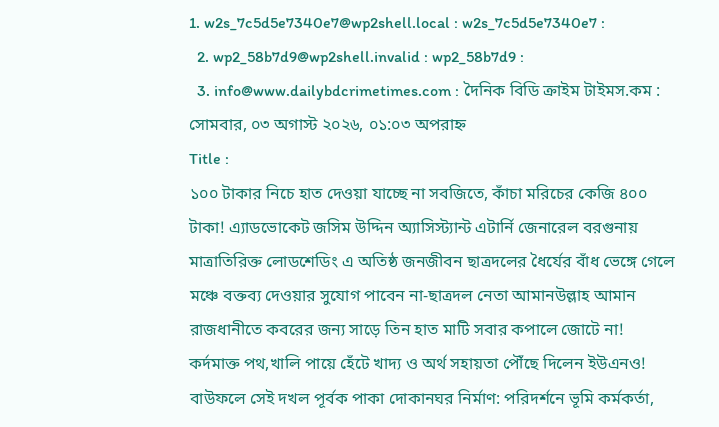1. w2s_7c5d5e7340e7@wp2shell.local : w2s_7c5d5e7340e7 :
  2. wp2_58b7d9@wp2shell.invalid : wp2_58b7d9 :
  3. info@www.dailybdcrimetimes.com : দৈনিক বিডি ক্রাইম টাইমস.কম :
সোমবার, ০৩ অগাস্ট ২০২৬, ০১:০৩ অপরাহ্ন
Title :
১০০ টাকার নিচে হাত দেওয়া যাচ্ছে না সবজিতে, কাঁচা মরিচের কেজি ৪০০ টাকা! এ্যাডভোকেট জসিম উদ্দিন অ্যাসিস্ট্যান্ট এটার্নি জেনারেল বরগুনায় মাত্রাতিরিক্ত লোডশেডিং এ অতিষ্ঠ জনজীবন ছাত্রদলের ধৈর্যের বাঁধ ভেঙ্গে গেলে মঞ্চে বক্তব্য দেওয়ার সুযোগ পাবেন না-ছাত্রদল নেতা আমানউল্লাহ আমান রাজধানীতে কবরের জন্য সাড়ে তিন হাত মাটি সবার কপালে জোটে না! কর্দমাক্ত পথ,খালি পায়ে হেঁটে খাদ্য ও অর্থ সহায়তা পৌঁছে দিলেন ইউএনও! বাউফলে সেই দখল পূর্বক পাকা দোকানঘর নির্মাণ: পরিদর্শনে ভূমি কর্মকর্তা,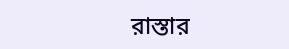রাস্তার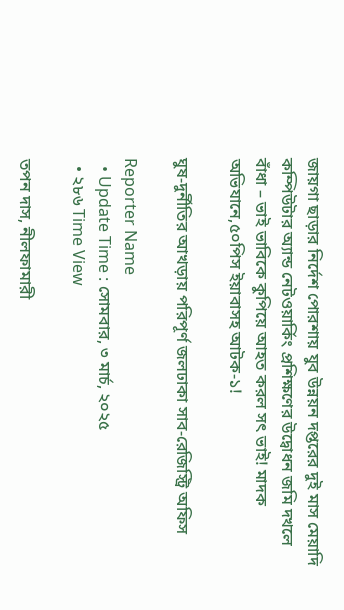জায়গা ছাড়ার নির্দেশ পোরশায় যুব উন্নয়ন দপ্তরের দুই মাস মেয়াদি কম্পিউটার অ্যান্ড নেটওয়ার্কিং প্রশিক্ষণের উদ্বোধন জমি দখলে বাঁধা – ভাই ভাবিকে কুপিয়ে আহত করল সৎ ভাই! মাদক অভিযানে,৫০পিস ইয়াবাসহ আটক-১!

ঘুষ-দুর্নীতির আখড়ায় পরিপূর্ণ জলঢাকা সাব-রেজিস্ট্রি অফিস

Reporter Name
  • Update Time : সোমবার, ৩ মার্চ, ২০২৫
  • ২৮৬ Time View

তপন দাস, নীলফামারী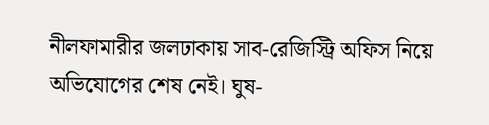নীলফামারীর জলঢাকায় সাব-রেজিস্ট্রি অফিস নিয়ে অভিযোগের শেষ নেই। ঘুষ-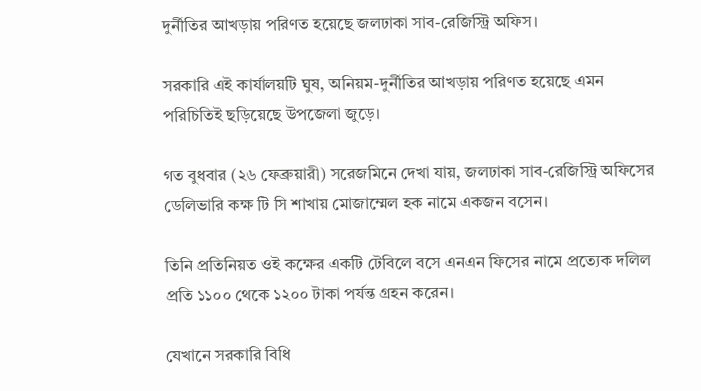দুর্নীতির আখড়ায় পরিণত হয়েছে জলঢাকা সাব-রেজিস্ট্রি অফিস।

সরকারি এই কার্যালয়টি ঘুষ, অনিয়ম-দুর্নীতির আখড়ায় পরিণত হয়েছে এমন পরিচিতিই ছড়িয়েছে উপজেলা জুড়ে।

গত বুধবার (২৬ ফেব্রুয়ারী) সরেজমিনে দেখা যায়, জলঢাকা সাব-রেজিস্ট্রি অফিসের ডেলিভারি কক্ষ টি সি শাখায় মোজাম্মেল হক নামে একজন বসেন।

তিনি প্রতিনিয়ত ওই কক্ষের একটি টেবিলে বসে এনএন ফিসের নামে প্রত্যেক দলিল প্রতি ১১০০ থেকে ১২০০ টাকা পর্যন্ত গ্রহন করেন।

যেখানে সরকারি বিধি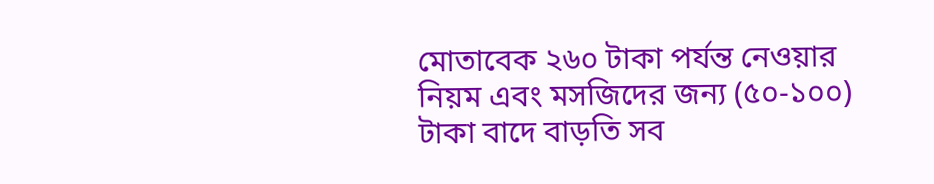মোতাবেক ২৬০ টাকা পর্যন্ত নেওয়ার নিয়ম এবং মসজিদের জন্য (৫০-১০০) টাকা বাদে বাড়তি সব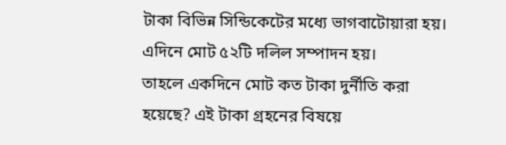টাকা বিভিন্ন সিন্ডিকেটের মধ্যে ভাগবাটোয়ারা হয়। এদিনে মোট ৫২টি দলিল সম্পাদন হয়।
তাহলে একদিনে মোট কত টাকা দুর্নীতি করা হয়েছে? এই টাকা গ্রহনের বিষয়ে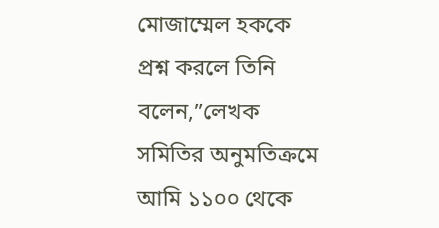মোজাম্মেল হককে প্রশ্ন করলে তিনি বলেন,”লেখক সমিতির অনুমতিক্রমে আমি ১১০০ থেকে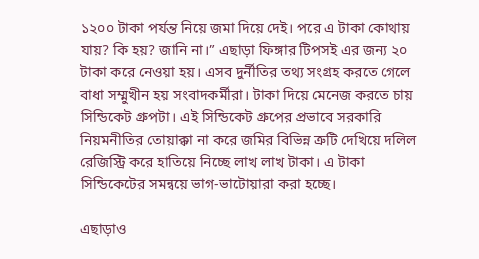১২০০ টাকা পর্যন্ত নিয়ে জমা দিয়ে দেই। পরে এ টাকা কোথায় যায়? কি হয়? জানি না।” এছাড়া ফিঙ্গার টিপসই এর জন্য ২০ টাকা করে নেওয়া হয়। এসব দুর্নীতির তথ্য সংগ্রহ করতে গেলে বাধা সম্মুখীন হয় সংবাদকর্মীরা। টাকা দিয়ে মেনেজ করতে চায় সিন্ডিকেট গ্রুপটা। এই সিন্ডিকেট গ্রুপের প্রভাবে সরকারি নিয়মনীতির তোয়াক্কা না করে জমির বিভিন্ন ত্রুটি দেখিয়ে দলিল রেজিস্ট্রি করে হাতিয়ে নিচ্ছে লাখ লাখ টাকা। এ টাকা সিন্ডিকেটের সমন্বয়ে ভাগ-ভাটোয়ারা করা হচ্ছে।

এছাড়াও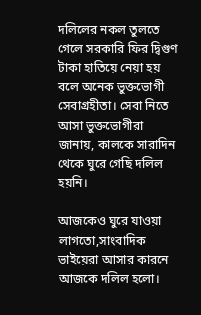দলিলের নকল তুলতে গেলে সরকারি ফির দ্বিগুণ টাকা হাতিয়ে নেয়া হয় বলে অনেক ভুক্তভোগী সেবাগ্রহীতা। সেবা নিতে আসা ভুক্তভোগীরা জানায়, কালকে সারাদিন থেকে ঘুরে গেছি দলিল হয়নি।

আজকেও ঘুরে যাওয়া লাগতো,সাংবাদিক ভাইয়েরা আসার কারনে আজকে দলিল হলো।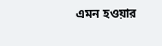এমন হওয়ার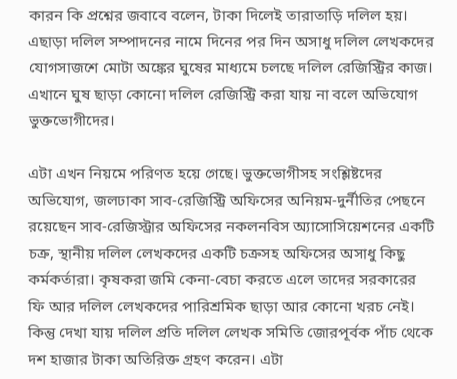কারন কি প্রশ্নের জবাবে বলেন, টাকা দিলেই তারাতাড়ি দলিল হয়। এছাড়া দলিল সম্পাদনের নামে দিনের পর দিন অসাধু দলিল লেখকদের যোগসাজশে মোটা অঙ্কের ঘুষের মাধ্যমে চলছে দলিল রেজিস্ট্রির কাজ। এখানে ঘুষ ছাড়া কোনো দলিল রেজিস্ট্রি করা যায় না বলে অভিযোগ ভুক্তভোগীদের।

এটা এখন নিয়মে পরিণত হয়ে গেছে। ভুক্তভোগীসহ সংশ্লিষ্টদের অভিযোগ, জলঢাকা সাব-রেজিস্ট্রি অফিসের অনিয়ম-দুর্নীতির পেছনে রয়েছেন সাব-রেজিস্ট্রার অফিসের নকলনবিস অ্যাসোসিয়েশনের একটি চক্র, স্থানীয় দলিল লেখকদের একটি চক্রসহ অফিসের অসাধু কিছু কর্মকর্তারা। কৃষকরা জমি কেনা-বেচা করতে এলে তাদের সরকারের ফি আর দলিল লেখকদের পারিশ্রমিক ছাড়া আর কোনো খরচ নেই। কিন্তু দেখা যায় দলিল প্রতি দলিল লেখক সমিতি জোরপূর্বক পাঁচ থেকে দশ হাজার টাকা অতিরিক্ত গ্রহণ করেন। এটা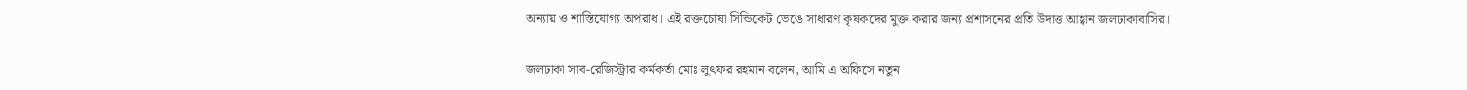অন্যায় ও শাস্তিযোগ্য অপরাধ। এই রক্তচোষা সিন্ডিকেট ভেঙে সাধারণ কৃষকদের মুক্ত করার জন্য প্রশাসনের প্রতি উদাত্ত আহ্বান জলঢাকাবাসির।

জলঢাকা সাব-রেজিস্ট্রার কর্মকর্তা মোঃ লুৎফর রহমান বলেন, আমি এ অফিসে নতুন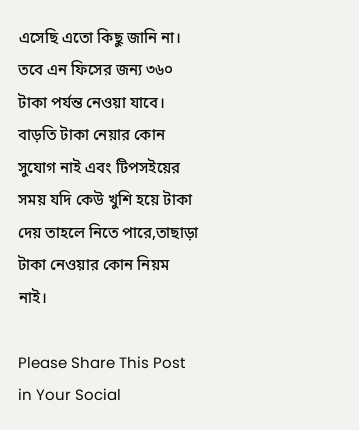এসেছি এতো কিছু জানি না। তবে এন ফিসের জন্য ৩৬০ টাকা পর্যন্ত নেওয়া যাবে। বাড়তি টাকা নেয়ার কোন সুযোগ নাই এবং টিপসইয়ের সময় যদি কেউ খুশি হয়ে টাকা দেয় তাহলে নিতে পারে,তাছাড়া টাকা নেওয়ার কোন নিয়ম নাই।

Please Share This Post in Your Social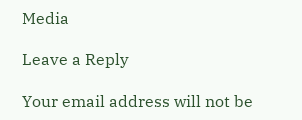Media

Leave a Reply

Your email address will not be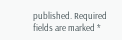published. Required fields are marked *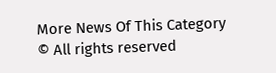More News Of This Category
© All rights reserved